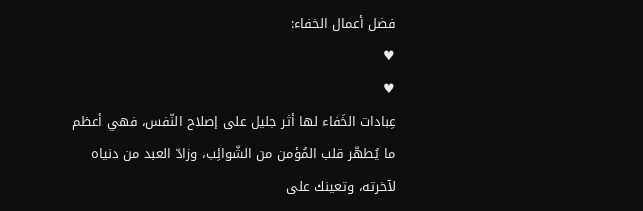فضل أعمال الخفاء:
♥
♥
عِبادات الخَفاء لها أثر جليل على إصلاح النّفس، فهي أعظم ما يُطهّر قلب المُؤمن من الشّوائِب، وزادّ العبد من دنياه لآخرته، وتعينك على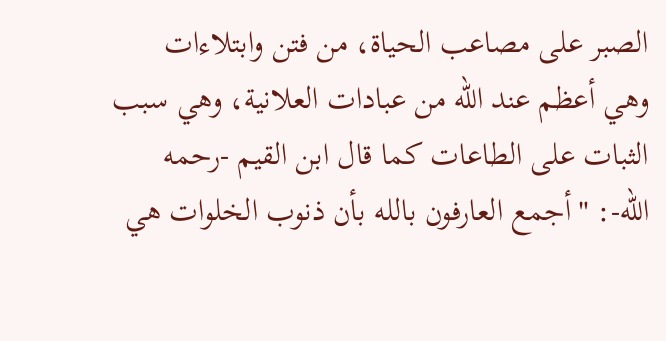الصبر على مصاعب الحياة، من فتن وابتلاءات
وهي أعظم عند الله من عبادات العلانية، وهي سبب الثبات على الطاعات كما قال ابن القيم -رحمه الله-: "أجمع العارفون بالله بأن ذنوب الخلوات هي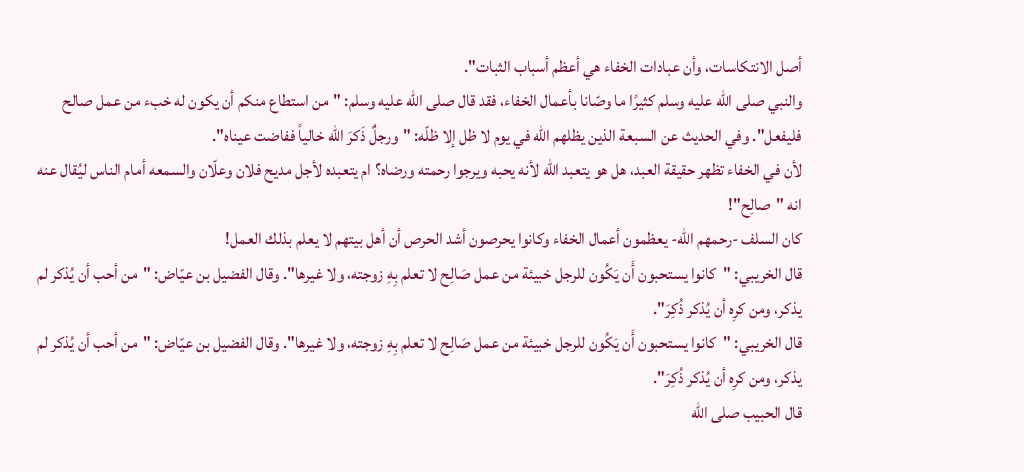أصل الانتكاسات، وأن عبادات الخفاء هي أعظم أسباب الثبات".
والنبي صلى الله عليه وسلم كثيرًا ما وصّانا بأعمال الخفاء، فقد قال صلى الله عليه وسلم: "من استطاع منكم أن يكون له خبء من عمل صالح فليفعل". وفي الحديث عن السبعة الذين يظلهم الله في يوم لا ظل إلا ظلّه: "ورجلٌ ذَكرَ الله خالياً ففاضت عيناه".
لأن في الخفاء تظهر حقيقة العبد، هل هو يتعبد الله لأنه يحبه ويرجوا رحمته ورضاه؟ ام يتعبده لأجل مديح فلان وعلّان والسمعه أمام الناس ليُقال عنه انه "صالِح"!
كان السلف -رحمهم الله- يعظمون أعمال الخفاء وكانوا يحرصون أشد الحرص أن أهل بيتهم لا يعلم بذلك العمل!
قال الخريبي: "كانوا يستحبون أَن يَكُون للرجل خبيئة من عمل صَالِح لا تعلم بِهِ زوجته، ولا غيرها". وقال الفضيل بن عيّاض: "من أحب أن يُذكر لم يذكر، ومن كرِه أن يُذكر ذُكِرَ".
قال الخريبي: "كانوا يستحبون أَن يَكُون للرجل خبيئة من عمل صَالِح لا تعلم بِهِ زوجته، ولا غيرها". وقال الفضيل بن عيّاض: "من أحب أن يُذكر لم يذكر، ومن كرِه أن يُذكر ذُكِرَ".
قال الحبيب صلى الله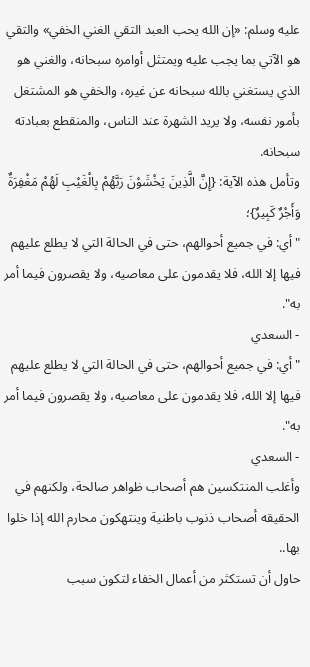عليه وسلم: «إن الله يحب العبد التقي الغني الخفي» والتقي هو الآتي بما يجب عليه ويمتثل أوامره سبحانه، والغني هو الذي يستغني بالله سبحانه عن غيره، والخفي هو المشتغل بأمور نفسه، ولا يريد الشهرة عند الناس، والمنقطع بعبادته سبحانه.
وتأمل هذه الآية: {إِنَّ الَّذِينَ يَخْشَوْنَ رَبَّهُمْ بِالْغَيْبِ لَهُمْ مَغْفِرَةٌ وَأَجْرٌ كَبِيرٌ}؛
"أي: في جميع أحوالهم، حتى في الحالة التي لا يطلع عليهم فيها إلا الله، فلا يقدمون على معاصيه، ولا يقصرون فيما أمر به".
- السعدي
"أي: في جميع أحوالهم، حتى في الحالة التي لا يطلع عليهم فيها إلا الله، فلا يقدمون على معاصيه، ولا يقصرون فيما أمر به".
- السعدي
وأغلب المنتكسين هم أصحاب ظواهر صالحة، ولكنهم في الحقيقه أصحاب ذنوب باطنية وينتهكون محارم الله إذا خلوا بها..
حاول أن تستكثر من أعمال الخفاء لتكون سبب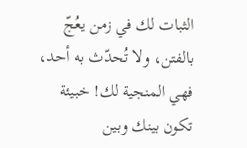الثبات لك في زمن يعُجّ بالفتن، ولا تُحدّث به أحد، فهي المنجية لك! خبيئة تكون بينك وبين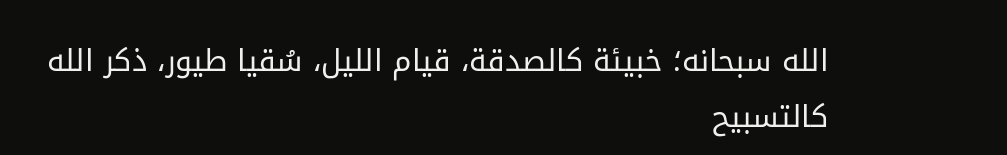الله سبحانه؛ خبيئة كالصدقة، قيام الليل، سُقيا طيور، ذكر الله كالتسبيح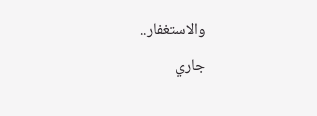والاستغفار..
جاري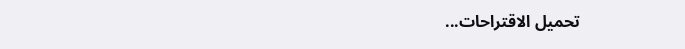تحميل الاقتراحات...